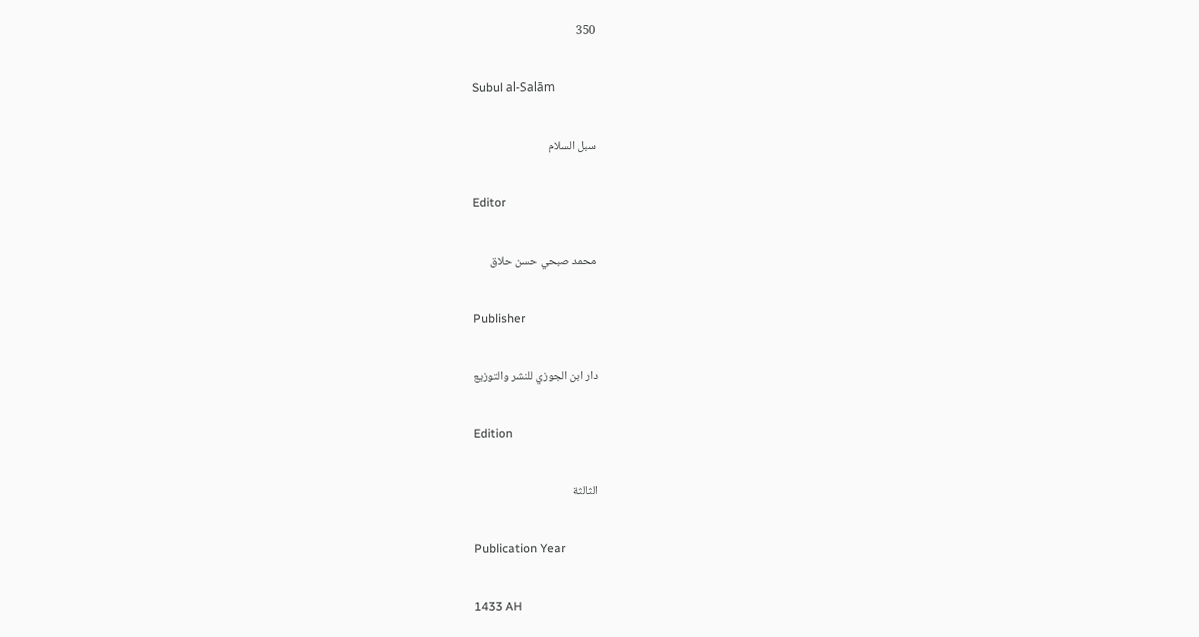350

Subul al-Salām

سبل السلام

Editor

محمد صبحي حسن حلاق

Publisher

دار ابن الجوزي للنشر والتوزيع

Edition

الثالثة

Publication Year

1433 AH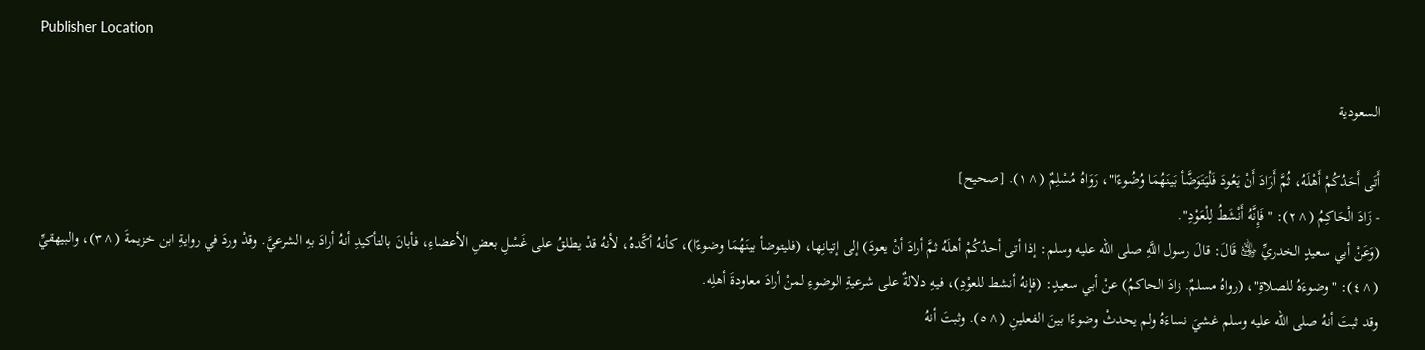Publisher Location

السعودية

أَتَى أَحَدُكُمْ أَهْلَهُ، ثُمَّ أَرَادَ أَنْ يَعُودَ فَلْيَتَوَضَّأ بَينَهُمَا وُضُوءًا"، رَوَاهُ مُسْلِمٌ (^١). [صحيح]
- زَادَ الْحَاكِمُ (^٢): "فَإِنَّهُ أَنْشَطُ لِلْعَوْدِ".
(وَعَنْ أبي سعيدٍ الخدريِّ ﵁ قَالَ: قالَ رسول اللَّهِ صلى الله عليه وسلم: إذا أتى أحدُكُمْ أهلَهُ ثمَّ أرادَ أنْ يعودَ) إلى إتيانِها، (فليتوضأ بينَهُمَا وضوءًا)، كأنهُ أكَّدهُ، لأنهُ قدْ يطلقُ على غَسْلِ بعضِ الأعضاءِ، فأبانَ بالتأكيدِ أنهُ أرادَ بهِ الشرعيَّ. وقدْ وردَ في روايةِ ابن خزيمةَ (^٣)، والبيهقيِّ (^٤): "وضوءَهُ للصلاةِ"، (رواهُ مسلمٌ. زادَ الحاكمُ) عنْ أبي سعيدٍ: (فإنهُ أنشط للعوْدِ)، فيهِ دلالةٌ على شرعيةِ الوضوءِ لمنْ أرادَ معاودةَ أهلِه.
وقد ثبتَ أنهُ صلى الله عليه وسلم غشيَ نساءَهُ ولم يحدثْ وضوءًا بينَ الفعلينِ (^٥). وثبتَ أنهُ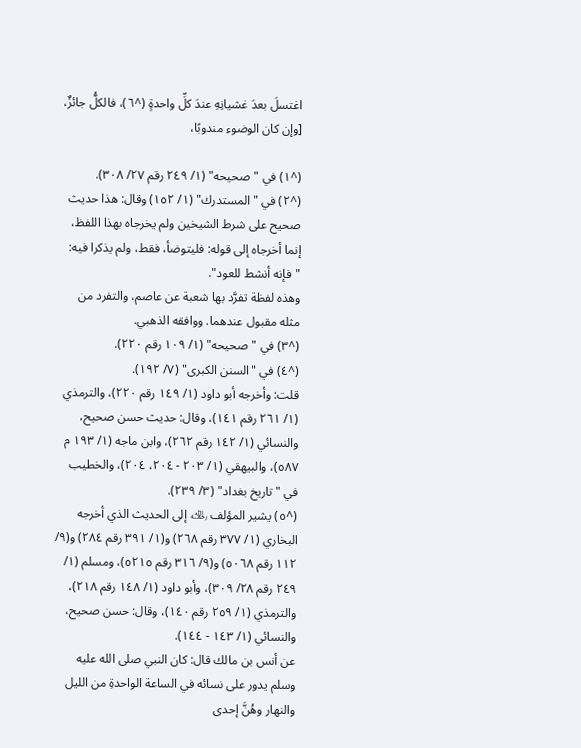اغتسلَ بعدَ غشيانِهِ عندَ كلِّ واحدةٍ (^٦)، فالكلُّ جائزٌ، [وإن كان الوضوء مندوبًا،

(^١) في "صحيحه" (١/ ٢٤٩ رقم ٢٧/ ٣٠٨).
(^٢) في "المستدرك" (١/ ١٥٢) وقال: هذا حديث صحيح على شرط الشيخين ولم يخرجاه بهذا اللفظ، إنما أخرجاه إلى قوله: فليتوضأ، فقط، ولم يذكرا فيه: "فإنه أنشط للعود".
وهذه لفظة تفرَّد بها شعبة عن عاصم، والتفرد من مثله مقبول عندهما. ووافقه الذهبي.
(^٣) في "صحيحه" (١/ ١٠٩ رقم ٢٢٠).
(^٤) في "السنن الكبرى" (٧/ ١٩٢).
قلت: وأخرجه أبو داود (١/ ١٤٩ رقم ٢٢٠)، والترمذي (١/ ٢٦١ رقم ١٤١)، وقال: حديث حسن صحيح، والنسائي (١/ ١٤٢ رقم ٢٦٢)، وابن ماجه (١/ ١٩٣ م ٥٨٧)، والبيهقي (١/ ٢٠٣ - ٢٠٤، ٢٠٤)، والخطيب في "تاريخ بغداد" (٣/ ٢٣٩).
(^٥) يشير المؤلف ﵀ إلى الحديث الذي أخرجه البخاري (١/ ٣٧٧ رقم ٢٦٨) و(١/ ٣٩١ رقم ٢٨٤) و(٩/ ١١٢ رقم ٥٠٦٨) و(٩/ ٣١٦ رقم ٥٢١٥)، ومسلم (١/ ٢٤٩ رقم ٢٨/ ٣٠٩)، وأبو داود (١/ ١٤٨ رقم ٢١٨)، والترمذي (١/ ٢٥٩ رقم ١٤٠)، وقال: حسن صحيح، والنسائي (١/ ١٤٣ - ١٤٤).
عن أنس بن مالك قال: كان النبي صلى الله عليه وسلم يدور على نسائه في الساعة الواحدةِ من الليل والنهار وهُنَّ إحدى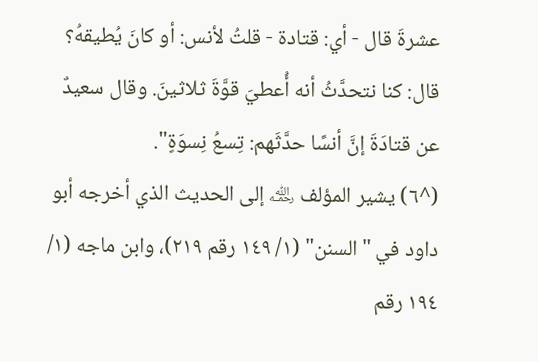عشرةَ قال - أي: قتادة - قلتُ لأنس: أو كانَ يُطيقهُ؟ قال: كنا نتحدَّثُ أنه أُعطيَ قوَّةَ ثلاثينَ. وقال سعيدٌ عن قتادَةَ إنَّ أنسًا حدَّثَهم: تِسعُ نِسوَةٍ".
(^٦) يشير المؤلف ﵀ إلى الحديث الذي أخرجه أبو داود في "السنن" (١/ ١٤٩ رقم ٢١٩)، وابن ماجه (١/ ١٩٤ رقم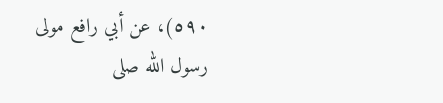٥٩٠)، عن أبي رافع مولى رسول الله صلى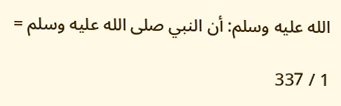الله عليه وسلم: أن النبي صلى الله عليه وسلم =

1 / 337